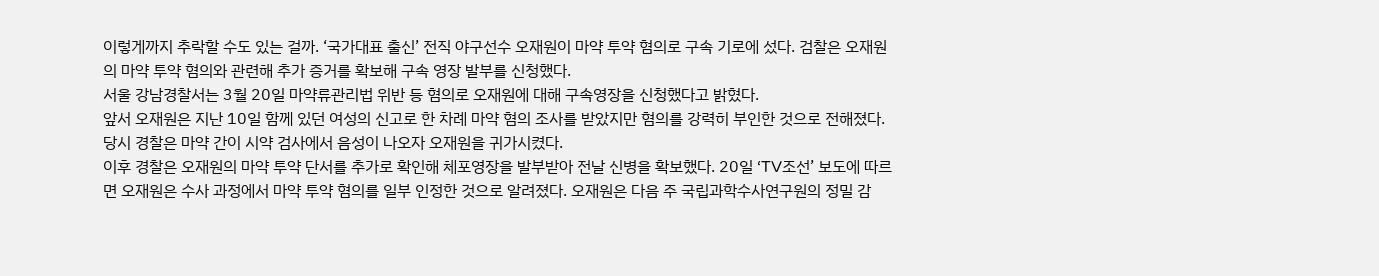이렇게까지 추락할 수도 있는 걸까. ‘국가대표 출신’ 전직 야구선수 오재원이 마약 투약 혐의로 구속 기로에 섰다. 검찰은 오재원의 마약 투약 혐의와 관련해 추가 증거를 확보해 구속 영장 발부를 신청했다.
서울 강남경찰서는 3월 20일 마약류관리법 위반 등 혐의로 오재원에 대해 구속영장을 신청했다고 밝혔다.
앞서 오재원은 지난 10일 함께 있던 여성의 신고로 한 차례 마약 혐의 조사를 받았지만 혐의를 강력히 부인한 것으로 전해졌다. 당시 경찰은 마약 간이 시약 검사에서 음성이 나오자 오재원을 귀가시켰다.
이후 경찰은 오재원의 마약 투약 단서를 추가로 확인해 체포영장을 발부받아 전날 신병을 확보했다. 20일 ‘TV조선’ 보도에 따르면 오재원은 수사 과정에서 마약 투약 혐의를 일부 인정한 것으로 알려졌다. 오재원은 다음 주 국립과학수사연구원의 정밀 감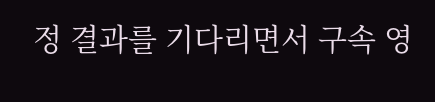정 결과를 기다리면서 구속 영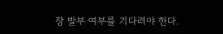장 발부 여부를 기다려야 한다.